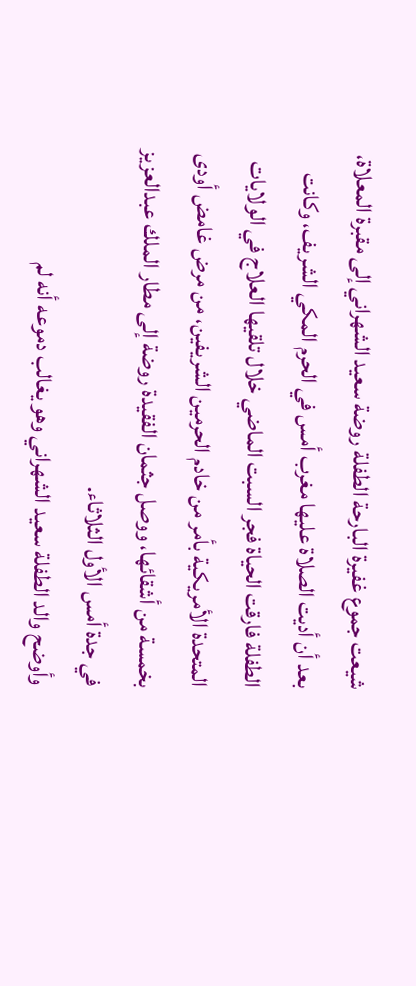شيعت جموع غفيرة البارحة الطفلة روضة سعيد الشهراني إلى مقبرة المعلاة، بعد أن أديت الصلاة عليها مغرب أمس في الحرم المكي الشريف، وكانت الطفلة فارقت الحياة فجر السبت الماضي خلال تلقيها العلاج في الولايات المتحدة الأمريكية بأمر من خادم الحرمين الشريفين، من مرض غامض أودى بخمسة من أشقائها، ووصل جثمان الفقيدة روضة إلى مطار الملك عبدالعزيز في جدة أمس الأول الثلاثاء.
وأوضح والد الطفلة سعيد الشهراني وهو يغالب دموعه أنه لم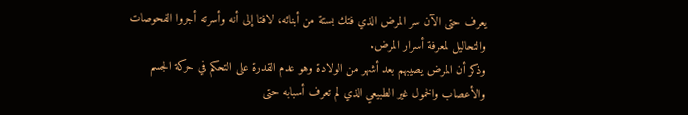يعرف حتى الآن سر المرض الذي فتك بستة من أبنائه، لافتا إلى أنه وأسرته أجروا الفحوصات والتحاليل لمعرفة أسرار المرض.
وذكر أن المرض يصيبهم بعد أشهر من الولادة وهو عدم القدرة على التحكم في حركة الجسم والأعصاب والخمول غير الطبيعي الذي لم تعرف أسبابه حتى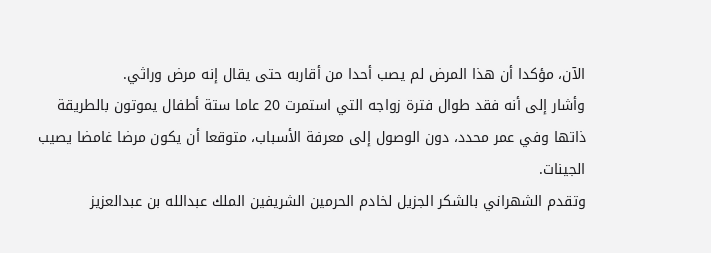الآن، مؤكدا أن هذا المرض لم يصب أحدا من أقاربه حتى يقال إنه مرض وراثي.
وأشار إلى أنه فقد طوال فترة زواجه التي استمرت 20 عاما ستة أطفال يموتون بالطريقة ذاتها وفي عمر محدد، دون الوصول إلى معرفة الأسباب، متوقعا أن يكون مرضا غامضا يصيب الجينات.
وتقدم الشهراني بالشكر الجزيل لخادم الحرمين الشريفين الملك عبدالله بن عبدالعزيز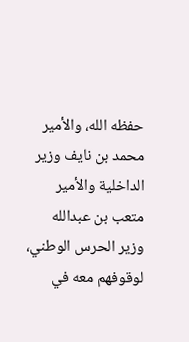حفظه الله، والأمير محمد بن نايف وزير الداخلية والأمير متعب بن عبدالله وزير الحرس الوطني، لوقوفهم معه في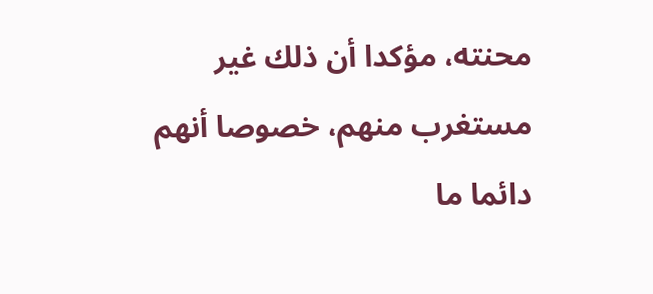محنته، مؤكدا أن ذلك غير مستغرب منهم، خصوصا أنهم دائما ما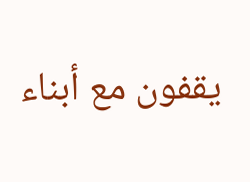يقفون مع أبناء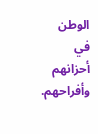الوطن في أحزانهم وأفراحهم.